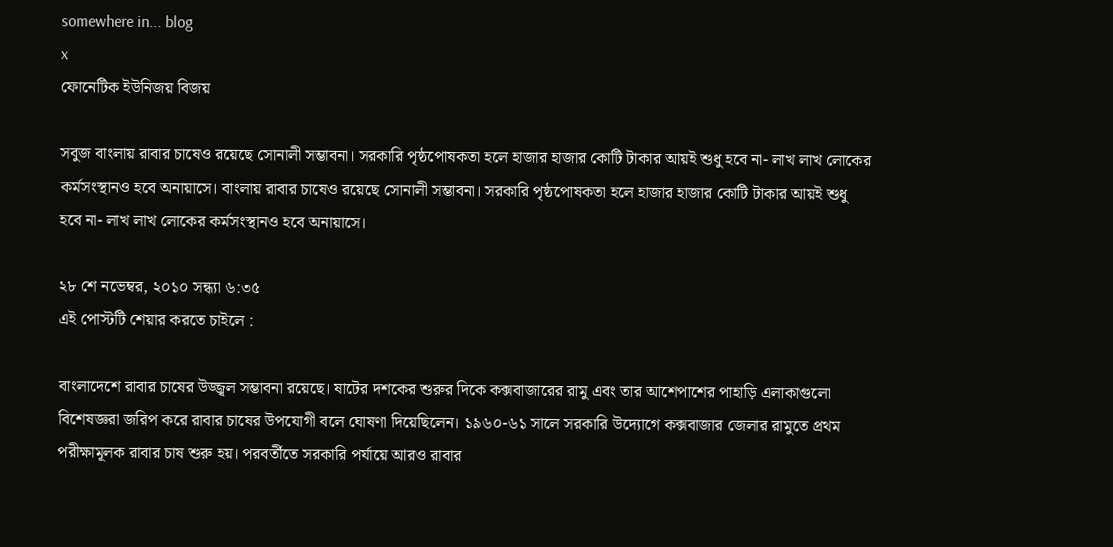somewhere in... blog
x
ফোনেটিক ইউনিজয় বিজয়

সবুজ বাংলায় রাবার চাষেও রয়েছে সোনালী সম্ভাবনা। সরকারি পৃষ্ঠপোষকতা হলে হাজার হাজার কোটি টাকার আয়ই শুধু হবে না- লাখ লাখ লোকের কর্মসংস্থানও হবে অনায়াসে। বাংলায় রাবার চাষেও রয়েছে সোনালী সম্ভাবনা। সরকারি পৃষ্ঠপোষকতা হলে হাজার হাজার কোটি টাকার আয়ই শুধু হবে না- লাখ লাখ লোকের কর্মসংস্থানও হবে অনায়াসে।

২৮ শে নভেম্বর, ২০১০ সন্ধ্যা ৬:৩৫
এই পোস্টটি শেয়ার করতে চাইলে :

বাংলাদেশে রাবার চাষের উজ্জ্বল সম্ভাবনা রয়েছে। ষাটের দশকের শুরুর দিকে কক্সবাজারের রামু এবং তার আশেপাশের পাহাড়ি এলাকাগুলো বিশেষজ্ঞরা জরিপ করে রাবার চাষের উপযোগী বলে ঘোষণা দিয়েছিলেন। ১৯৬০-৬১ সালে সরকারি উদ্যোগে কক্সবাজার জেলার রামুতে প্রথম পরীক্ষামূলক রাবার চাষ শুরু হয়। পরবর্তীতে সরকারি পর্যায়ে আরও রাবার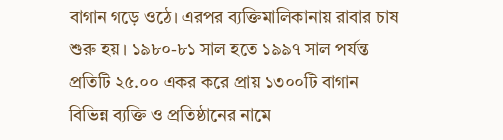বাগান গড়ে ওঠে। এরপর ব্যক্তিমালিকানায় রাবার চাষ শুরু হয়। ১৯৮০-৮১ সাল হতে ১৯৯৭ সাল পর্যন্ত প্রতিটি ২৫.০০ একর করে প্রায় ১৩০০টি বাগান বিভিন্ন ব্যক্তি ও প্রতিষ্ঠানের নামে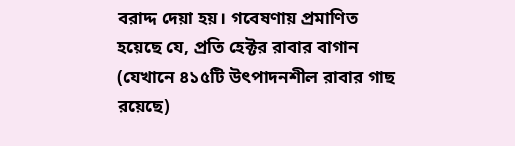বরাদ্দ দেয়া হয়। গবেষণায় প্রমাণিত হয়েছে যে, প্রতি হেক্টর রাবার বাগান (যেখানে ৪১৫টি উৎপাদনশীল রাবার গাছ রয়েছে)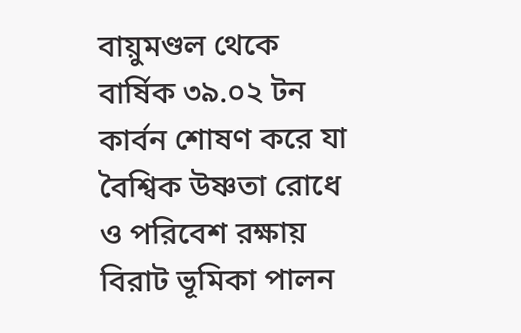বায়ুমণ্ডল থেকে বার্ষিক ৩৯.০২ টন কার্বন শোষণ করে যা বৈশ্বিক উষ্ণতা রোধে ও পরিবেশ রক্ষায় বিরাট ভূমিকা পালন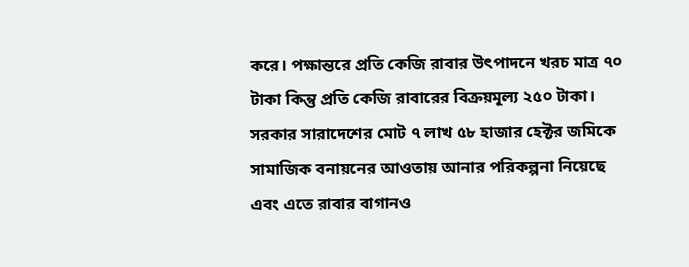করে। পক্ষান্তরে প্রতি কেজি রাবার উৎপাদনে খরচ মাত্র ৭০ টাকা কিন্তু প্রতি কেজি রাবারের বিক্রয়মূল্য ২৫০ টাকা। সরকার সারাদেশের মোট ৭ লাখ ৫৮ হাজার হেক্টর জমিকে সামাজিক বনায়নের আওতায় আনার পরিকল্পনা নিয়েছে এবং এতে রাবার বাগানও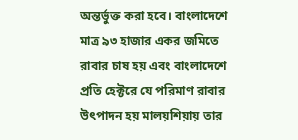অন্তর্ভুক্ত করা হবে। বাংলাদেশে মাত্র ৯৩ হাজার একর জমিতে রাবার চাষ হয় এবং বাংলাদেশে প্রতি হেক্টরে যে পরিমাণ রাবার উৎপাদন হয় মালয়শিয়ায় তার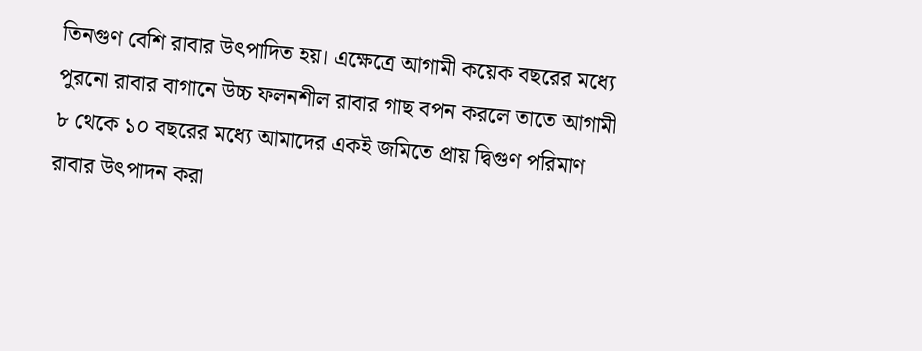তিনগুণ বেশি রাবার উৎপাদিত হয়। এক্ষেত্রে আগামী কয়েক বছরের মধ্যে পুরনো রাবার বাগানে উচ্চ ফলনশীল রাবার গাছ বপন করলে তাতে আগামী ৮ থেকে ১০ বছরের মধ্যে আমাদের একই জমিতে প্রায় দ্বিগুণ পরিমাণ রাবার উৎপাদন করা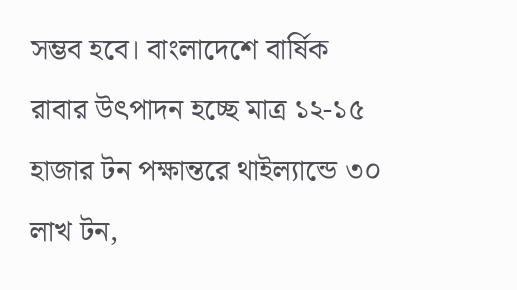সম্ভব হবে। বাংলাদেশে বার্ষিক রাবার উৎপাদন হচ্ছে মাত্র ১২-১৫ হাজার টন পক্ষান্তরে থাইল্যান্ডে ৩০ লাখ টন,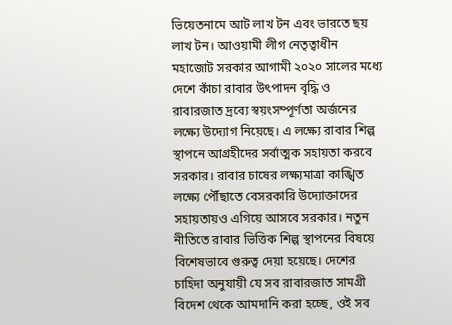ভিয়েতনামে আট লাখ টন এবং ভারতে ছয় লাখ টন। আওয়ামী লীগ নেতৃত্বাধীন মহাজোট সরকার আগামী ২০২০ সালের মধ্যে দেশে কাঁচা রাবার উৎপাদন বৃদ্ধি ও রাবারজাত দ্রব্যে স্বয়ংসম্পূর্ণতা অর্জনের লক্ষ্যে উদ্যোগ নিয়েছে। এ লক্ষ্যে রাবার শিল্প স্থাপনে আগ্রহীদের সর্বাত্মক সহায়তা করবে সরকার। রাবার চাষের লক্ষ্যমাত্রা কাঙ্খিত লক্ষ্যে পৌঁছাতে বেসরকারি উদ্যোক্তাদের সহায়তায়ও এগিয়ে আসবে সরকার। নতুন নীতিতে রাবার ভিত্তিক শিল্প স্থাপনের বিষয়ে বিশেষভাবে গুরুত্ব দেয়া হয়েছে। দেশের চাহিদা অনুযায়ী যে সব রাবারজাত সামগ্রী বিদেশ থেকে আমদানি করা হচ্ছে, ওই সব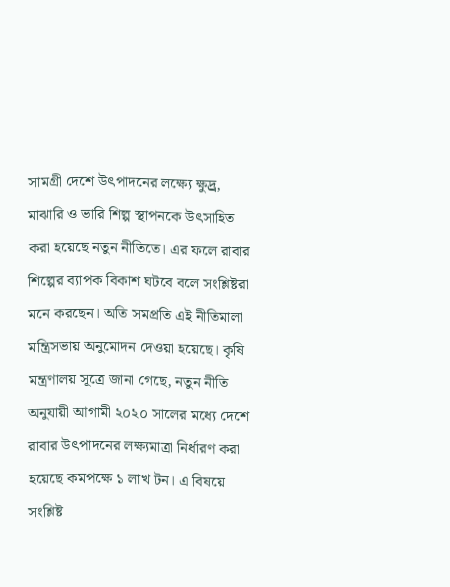সামগ্রী দেশে উৎপাদনের লক্ষ্যে ক্ষুদ্র্র, মাঝারি ও ভারি শিল্প স্থাপনকে উৎসাহিত করা হয়েছে নতুন নীতিতে। এর ফলে রাবার শিল্পের ব্যাপক বিকাশ ঘটবে বলে সংশ্লিষ্টরা মনে করছেন। অতি সমপ্রতি এই নীতিমালা মন্ত্রিসভায় অনুমোদন দেওয়া হয়েছে। কৃষি মন্ত্রণালয় সূত্রে জানা গেছে, নতুন নীতি অনুযায়ী আগামী ২০২০ সালের মধ্যে দেশে রাবার উৎপাদনের লক্ষ্যমাত্রা নির্ধারণ করা হয়েছে কমপক্ষে ১ লাখ টন। এ বিষয়ে সংশ্লিষ্ট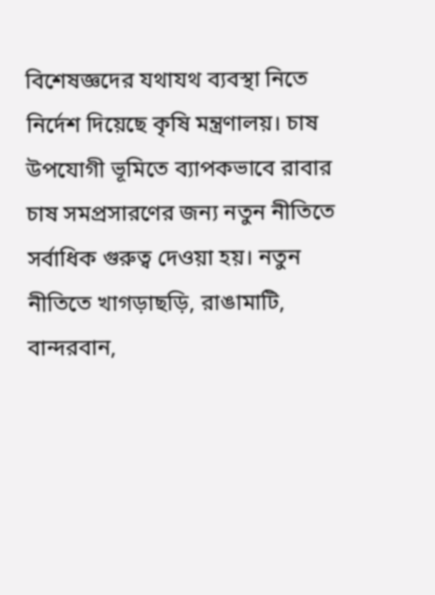বিশেষজ্ঞদের যথাযথ ব্যবস্থা নিতে নির্দেশ দিয়েছে কৃষি মন্ত্রণালয়। চাষ উপযোগী ভূমিতে ব্যাপকভাবে রাবার চাষ সমপ্রসারণের জন্য নতুন নীতিতে সর্বাধিক গুরুত্ব দেওয়া হয়। নতুন নীতিতে খাগড়াছড়ি, রাঙামাটি, বান্দরবান,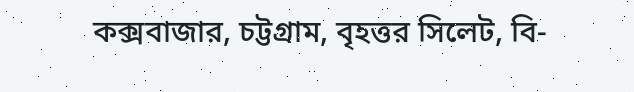কক্সবাজার, চট্টগ্রাম, বৃহত্তর সিলেট, বি-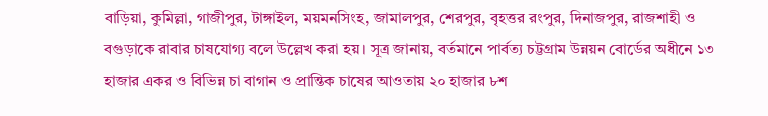বাড়িয়া, কুমিল্লা, গাজীপুর, টাঙ্গাইল, ময়মনসিংহ, জামালপুর, শেরপুর, বৃহত্তর রংপুর, দিনাজপুর, রাজশাহী ও বগুড়াকে রাবার চাষযোগ্য বলে উল্লেখ করা হয়। সূত্র জানায়, বর্তমানে পার্বত্য চট্টগ্রাম উন্নয়ন বোর্ডের অধীনে ১৩ হাজার একর ও বিভিন্ন চা বাগান ও প্রান্তিক চাষের আওতায় ২০ হাজার ৮শ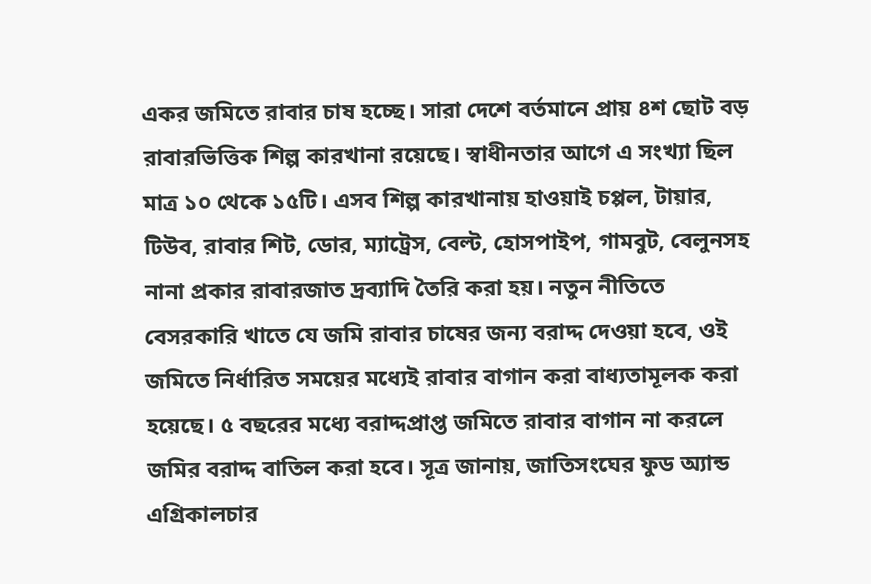একর জমিতে রাবার চাষ হচ্ছে। সারা দেশে বর্তমানে প্রায় ৪শ ছোট বড় রাবারভিত্তিক শিল্প কারখানা রয়েছে। স্বাধীনতার আগে এ সংখ্যা ছিল মাত্র ১০ থেকে ১৫টি। এসব শিল্প কারখানায় হাওয়াই চপ্পল, টায়ার, টিউব, রাবার শিট, ডোর, ম্যাট্রেস, বেল্ট, হোসপাইপ, গামবুট, বেলুনসহ নানা প্রকার রাবারজাত দ্রব্যাদি তৈরি করা হয়। নতুন নীতিতে বেসরকারি খাতে যে জমি রাবার চাষের জন্য বরাদ্দ দেওয়া হবে, ওই জমিতে নির্ধারিত সময়ের মধ্যেই রাবার বাগান করা বাধ্যতামূলক করা হয়েছে। ৫ বছরের মধ্যে বরাদ্দপ্রাপ্ত জমিতে রাবার বাগান না করলে জমির বরাদ্দ বাতিল করা হবে। সূত্র জানায়, জাতিসংঘের ফুড অ্যান্ড এগ্রিকালচার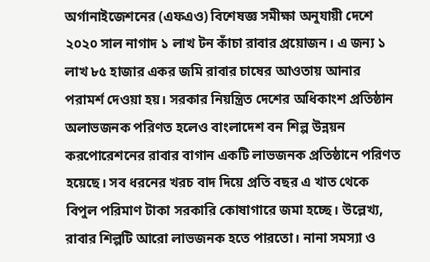অর্গানাইজেশনের (এফএও) বিশেষজ্ঞ সমীক্ষা অনুযায়ী দেশে ২০২০ সাল নাগাদ ১ লাখ টন কাঁচা রাবার প্রয়োজন। এ জন্য ১ লাখ ৮৫ হাজার একর জমি রাবার চাষের আওতায় আনার পরামর্শ দেওয়া হয়। সরকার নিয়ন্ত্রিত দেশের অধিকাংশ প্রতিষ্ঠান অলাভজনক পরিণত হলেও বাংলাদেশ বন শিল্প উন্নয়ন করপোরেশনের রাবার বাগান একটি লাভজনক প্রতিষ্ঠানে পরিণত হয়েছে। সব ধরনের খরচ বাদ দিয়ে প্রতি বছর এ খাত থেকে বিপুল পরিমাণ টাকা সরকারি কোষাগারে জমা হচ্ছে। উল্লেখ্য, রাবার শিল্পটি আরো লাভজনক হতে পারতো। নানা সমস্যা ও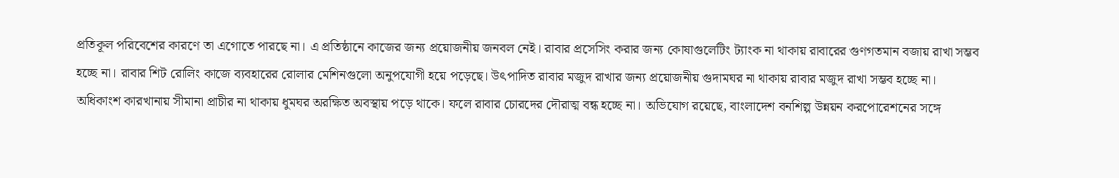প্রতিকূল পরিবেশের কারণে তা এগোতে পারছে না। এ প্রতিষ্ঠানে কাজের জন্য প্রয়োজনীয় জনবল নেই। রাবার প্রসেসিং করার জন্য কোষাগুলেটিং ট্যাংক না থাকায় রাবারের গুণগতমান বজায় রাখা সম্ভব হচ্ছে না। রাবার শিট রোলিং কাজে ব্যবহারের রোলার মেশিনগুলো অনুপযোগী হয়ে পড়েছে। উৎপাদিত রাবার মজুদ রাখার জন্য প্রয়োজনীয় গুদামঘর না থাকায় রাবার মজুদ রাখা সম্ভব হচ্ছে না। অধিকাংশ কারখানায় সীমানা প্রাচীর না থাকায় ধুমঘর অরক্ষিত অবস্থায় পড়ে থাকে। ফলে রাবার চোরদের দৌরাত্ম বন্ধ হচ্ছে না। অভিযোগ রয়েছে, বাংলাদেশ বনশিল্প উন্নয়ন করপোরেশনের সঙ্গে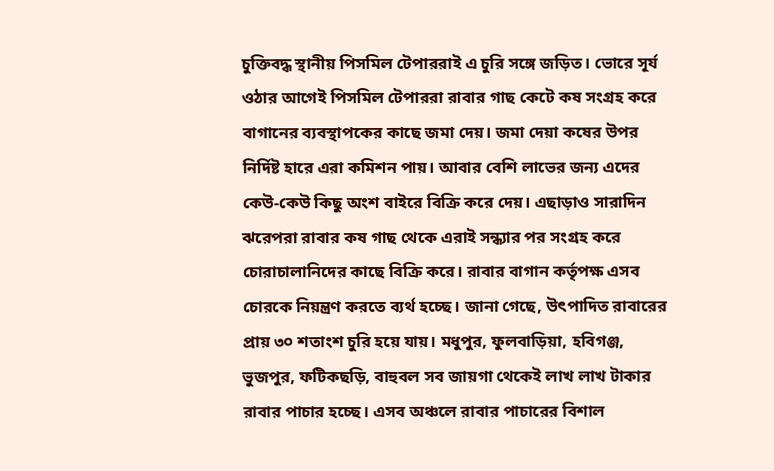চুক্তিবদ্ধ স্থানীয় পিসমিল টেপাররাই এ চুরি সঙ্গে জড়িত। ভোরে সূর্য ওঠার আগেই পিসমিল টেপাররা রাবার গাছ কেটে কষ সংগ্রহ করে বাগানের ব্যবস্থাপকের কাছে জমা দেয়। জমা দেয়া কষের উপর নির্দিষ্ট হারে এরা কমিশন পায়। আবার বেশি লাভের জন্য এদের কেউ-কেউ কিছু অংশ বাইরে বিক্রি করে দেয়। এছাড়াও সারাদিন ঝরেপরা রাবার কষ গাছ থেকে এরাই সন্ধ্যার পর সংগ্রহ করে চোরাচালানিদের কাছে বিক্রি করে। রাবার বাগান কর্তৃপক্ষ এসব চোরকে নিয়ন্ত্রণ করতে ব্যর্থ হচ্ছে। জানা গেছে, উৎপাদিত রাবারের প্রায় ৩০ শতাংশ চুরি হয়ে যায়। মধুপুর, ফুলবাড়িয়া, হবিগঞ্জ, ভুজপুর, ফটিকছড়ি, বাহুবল সব জায়গা থেকেই লাখ লাখ টাকার রাবার পাচার হচ্ছে। এসব অঞ্চলে রাবার পাচারের বিশাল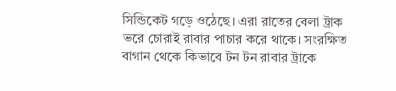সিন্ডিকেট গড়ে ওঠেছে। এরা রাতের বেলা ট্রাক ভরে চোরাই রাবার পাচার করে থাকে। সংরক্ষিত বাগান থেকে কিভাবে টন টন রাবার ট্রাকে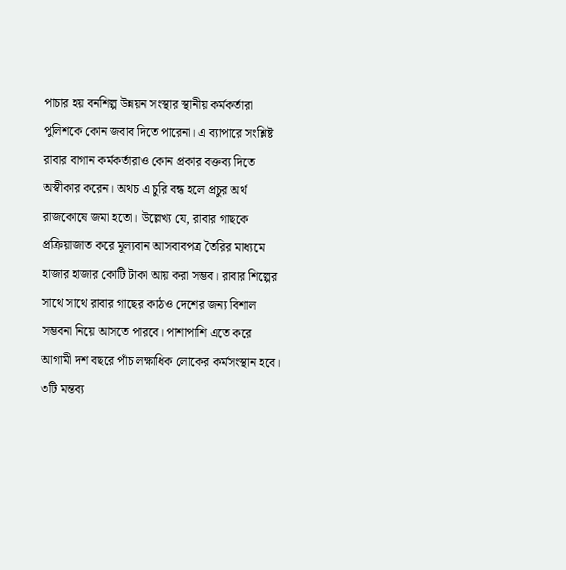পাচার হয় বনশিল্প উন্নয়ন সংস্থার স্থানীয় কর্মকর্তারা পুলিশকে কোন জবাব দিতে পারেনা। এ ব্যাপারে সংশ্লিষ্ট রাবার বাগান কর্মকর্তারাও কোন প্রকার বক্তব্য দিতে অস্বীকার করেন। অথচ এ চুরি বন্ধ হলে প্রচুর অর্থ রাজকোষে জমা হতো। উল্লেখ্য যে, রাবার গাছকে প্রক্রিয়াজাত করে মূল্যবান আসবাবপত্র তৈরির মাধ্যমে হাজার হাজার কোটি টাকা আয় করা সম্ভব। রাবার শিল্পের সাথে সাথে রাবার গাছের কাঠও দেশের জন্য বিশাল সম্ভবনা নিয়ে আসতে পারবে। পাশাপাশি এতে করে আগামী দশ বছরে পাঁচ লক্ষাধিক লোকের কর্মসংস্থান হবে।
৩টি মন্তব্য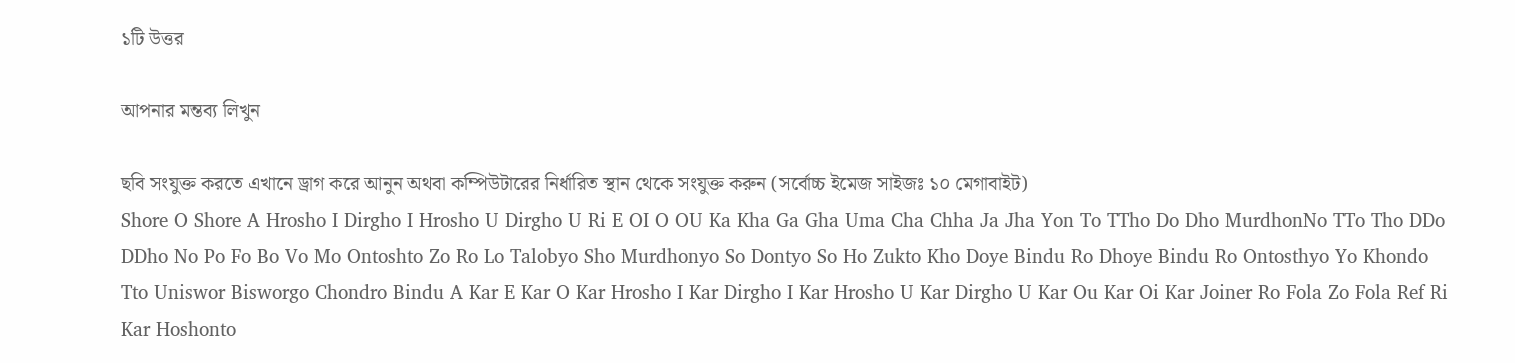১টি উত্তর

আপনার মন্তব্য লিখুন

ছবি সংযুক্ত করতে এখানে ড্রাগ করে আনুন অথবা কম্পিউটারের নির্ধারিত স্থান থেকে সংযুক্ত করুন (সর্বোচ্চ ইমেজ সাইজঃ ১০ মেগাবাইট)
Shore O Shore A Hrosho I Dirgho I Hrosho U Dirgho U Ri E OI O OU Ka Kha Ga Gha Uma Cha Chha Ja Jha Yon To TTho Do Dho MurdhonNo TTo Tho DDo DDho No Po Fo Bo Vo Mo Ontoshto Zo Ro Lo Talobyo Sho Murdhonyo So Dontyo So Ho Zukto Kho Doye Bindu Ro Dhoye Bindu Ro Ontosthyo Yo Khondo Tto Uniswor Bisworgo Chondro Bindu A Kar E Kar O Kar Hrosho I Kar Dirgho I Kar Hrosho U Kar Dirgho U Kar Ou Kar Oi Kar Joiner Ro Fola Zo Fola Ref Ri Kar Hoshonto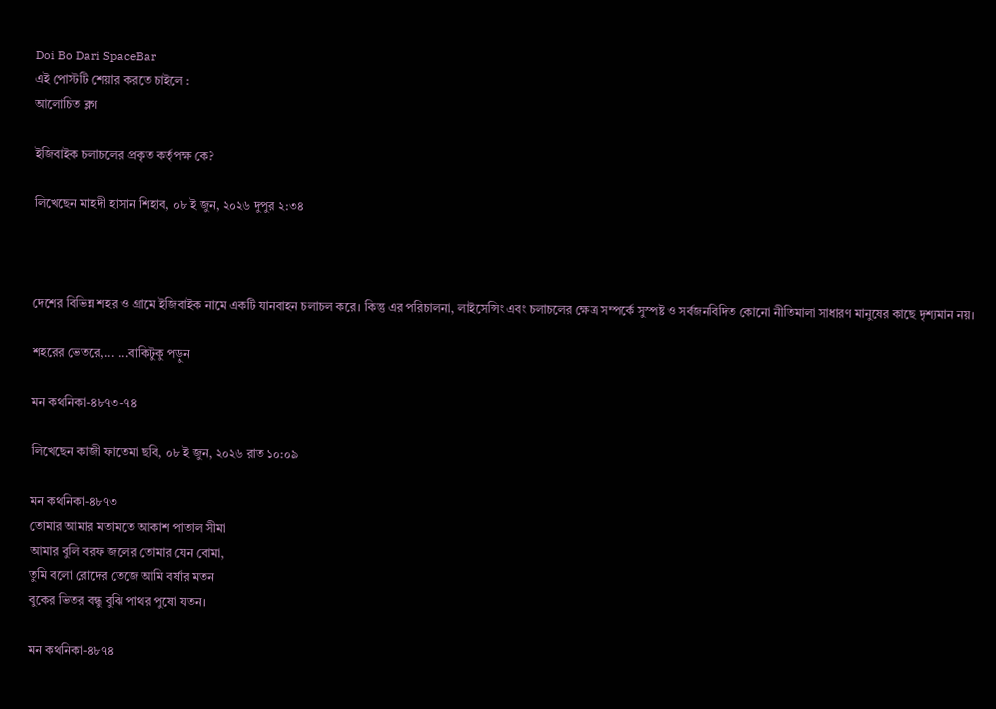Doi Bo Dari SpaceBar
এই পোস্টটি শেয়ার করতে চাইলে :
আলোচিত ব্লগ

ইজিবাইক চলাচলের প্রকৃত কর্তৃপক্ষ কে?

লিখেছেন মাহদী হাসান শিহাব, ০৮ ই জুন, ২০২৬ দুপুর ২:৩৪



দেশের বিভিন্ন শহর ও গ্রামে ইজিবাইক নামে একটি যানবাহন চলাচল করে। কিন্তু এর পরিচালনা, লাইসেন্সিং এবং চলাচলের ক্ষেত্র সম্পর্কে সুস্পষ্ট ও সর্বজনবিদিত কোনো নীতিমালা সাধারণ মানুষের কাছে দৃশ্যমান নয়।

শহরের ভেতরে,... ...বাকিটুকু পড়ুন

মন কথনিকা-৪৮৭৩-৭৪

লিখেছেন কাজী ফাতেমা ছবি, ০৮ ই জুন, ২০২৬ রাত ১০:০৯

মন কথনিকা-৪৮৭৩
তোমার আমার মতামতে আকাশ পাতাল সীমা
আমার বুলি বরফ জলের তোমার যেন বোমা,
তুমি বলো রোদের তেজে আমি বর্ষার মতন
বুকের ভিতর বন্ধু বুঝি পাথর পুষো যতন।

মন কথনিকা-৪৮৭৪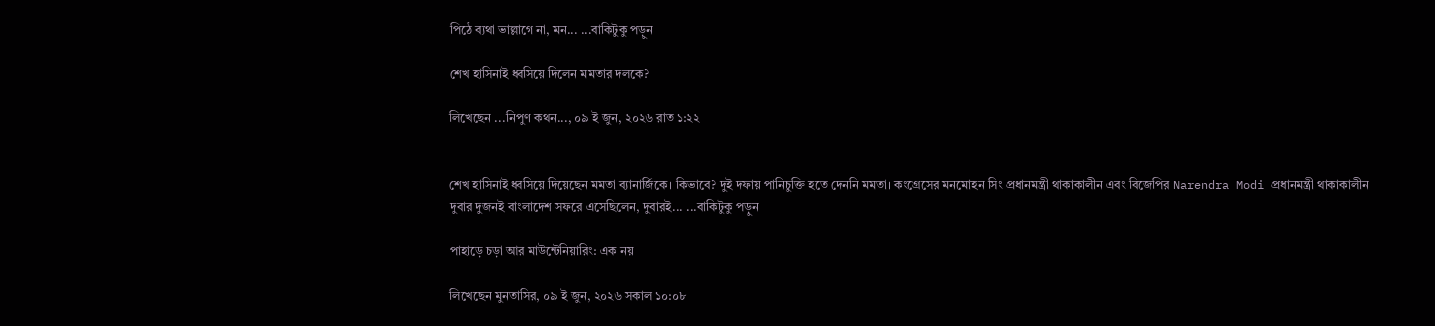পিঠে ব্যথা ভাল্লাগে না, মন... ...বাকিটুকু পড়ুন

শেখ হাসিনাই ধ্বসিয়ে দিলেন মমতার দলকে?

লিখেছেন ...নিপুণ কথন..., ০৯ ই জুন, ২০২৬ রাত ১:২২


শেখ হাসিনাই ধ্বসিয়ে দিয়েছেন মমতা ব্যানার্জিকে। কিভাবে? দুই দফায় পানিচুক্তি হতে দেননি মমতা। কংগ্রেসের মনমোহন সিং প্রধানমন্ত্রী থাকাকালীন এবং বিজেপির Narendra Modi প্রধানমন্ত্রী থাকাকালীন দুবার দুজনই বাংলাদেশ সফরে এসেছিলেন, দুবারই... ...বাকিটুকু পড়ুন

পাহাড়ে চড়া আর মাউন্টেনিয়ারিং: এক নয়

লিখেছেন মুনতাসির, ০৯ ই জুন, ২০২৬ সকাল ১০:০৮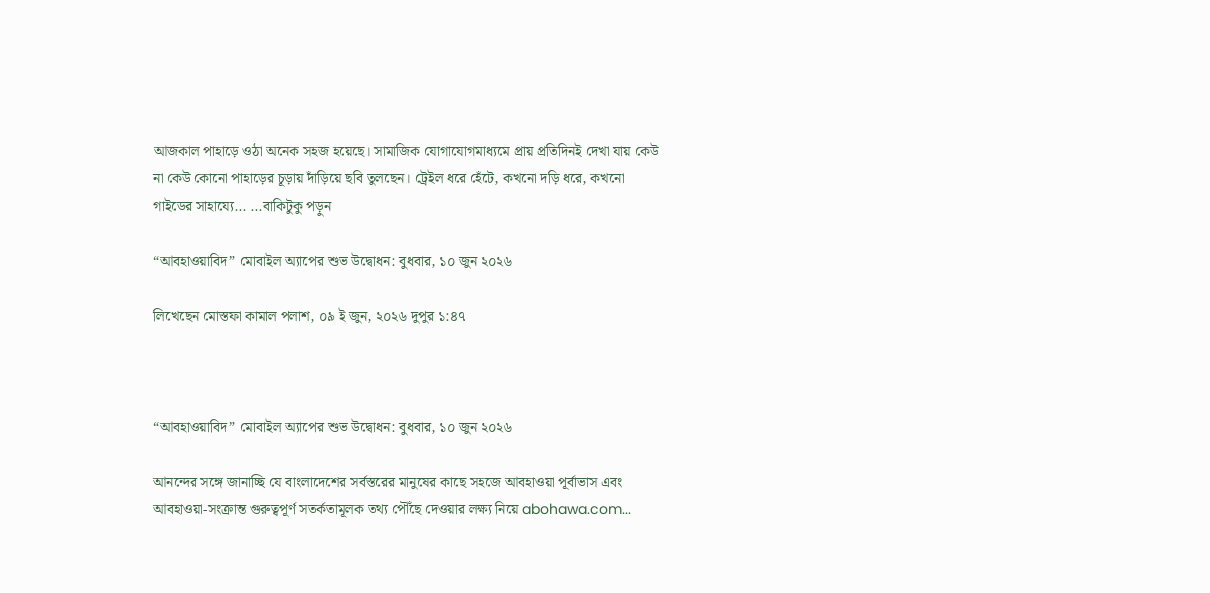আজকাল পাহাড়ে ওঠা অনেক সহজ হয়েছে। সামাজিক যোগাযোগমাধ্যমে প্রায় প্রতিদিনই দেখা যায় কেউ না কেউ কোনো পাহাড়ের চূড়ায় দাঁড়িয়ে ছবি তুলছেন। ট্রেইল ধরে হেঁটে, কখনো দড়ি ধরে, কখনো গাইডের সাহায্যে... ...বাকিটুকু পড়ুন

“আবহাওয়াবিদ” মোবাইল অ্যাপের শুভ উদ্বোধন: বুধবার, ১০ জুন ২০২৬

লিখেছেন মোস্তফা কামাল পলাশ, ০৯ ই জুন, ২০২৬ দুপুর ১:৪৭



“আবহাওয়াবিদ” মোবাইল অ্যাপের শুভ উদ্বোধন: বুধবার, ১০ জুন ২০২৬

আনন্দের সঙ্গে জানাচ্ছি যে বাংলাদেশের সর্বস্তরের মানুষের কাছে সহজে আবহাওয়া পূর্বাভাস এবং আবহাওয়া-সংক্রান্ত গুরুত্বপূর্ণ সতর্কতামূলক তথ্য পৌঁছে দেওয়ার লক্ষ্য নিয়ে abohawa.com...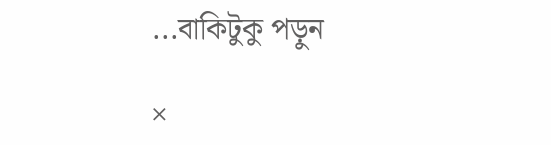...বাকিটুকু পড়ুন

×